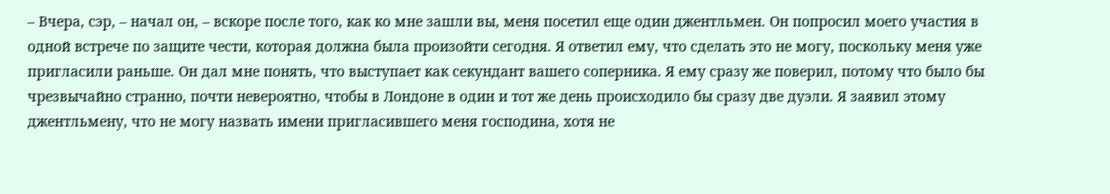– Вчера, сэр, – начал он, – вскоре после того, как ко мне зашли вы, меня посетил еще один джентльмен. Он попросил моего участия в одной встрече по защите чести, которая должна была произойти сегодня. Я ответил ему, что сделать это не могу, поскольку меня уже пригласили раньше. Он дал мне понять, что выступает как секундант вашего соперника. Я ему сразу же поверил, потому что было бы чрезвычайно странно, почти невероятно, чтобы в Лондоне в один и тот же день происходило бы сразу две дуэли. Я заявил этому джентльмену, что не могу назвать имени пригласившего меня господина, хотя не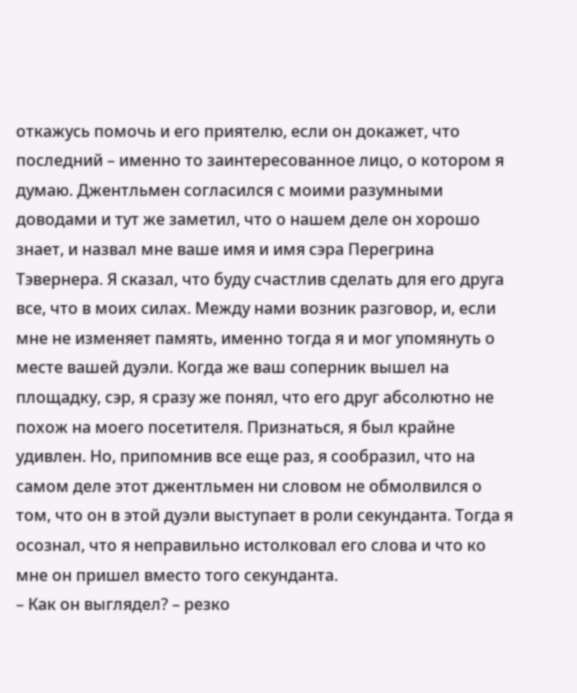откажусь помочь и его приятелю, если он докажет, что последний – именно то заинтересованное лицо, о котором я думаю. Джентльмен согласился с моими разумными доводами и тут же заметил, что о нашем деле он хорошо знает, и назвал мне ваше имя и имя сэра Перегрина Тэвернера. Я сказал, что буду счастлив сделать для его друга все, что в моих силах. Между нами возник разговор, и, если мне не изменяет память, именно тогда я и мог упомянуть о месте вашей дуэли. Когда же ваш соперник вышел на площадку, сэр, я сразу же понял, что его друг абсолютно не похож на моего посетителя. Признаться, я был крайне удивлен. Но, припомнив все еще раз, я сообразил, что на самом деле этот джентльмен ни словом не обмолвился о том, что он в этой дуэли выступает в роли секунданта. Тогда я осознал, что я неправильно истолковал его слова и что ко мне он пришел вместо того секунданта.
– Как он выглядел? – резко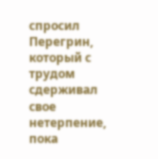спросил Перегрин, который с трудом сдерживал свое нетерпение, пока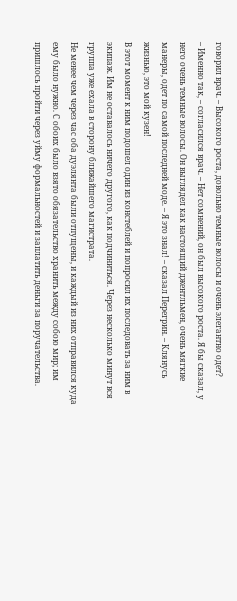говорил врач. – Высокого роста, довольно темные волосы и очень элегантно одет?
– Именно так, – согласился врач. – Нет сомнений, он был высокого роста. Я бы сказал, у него очень темные волосы. Он выглядел как настоящий джентльмен, очень мягкие манеры, одет по самой последней моде. – Я это знал! – сказал Перегрин. – Клянусь жизнью, это мой кузен!
В этот момент к ним подошел один из констеблей и попросил их последовать за ним в экипаж. Им не оставалось ничего другого, как подчиниться. Через несколько минут вся группа уже ехала в сторону ближайшего магистрата.
Не менее чем через час оба дуэлянта были отпущены, и каждый из них отправился куда ему было нужно. С обоих было взято обязательство хранить между собою мир; им пришлось пройти через уйму формальностей и заплатить деньги за поручательства.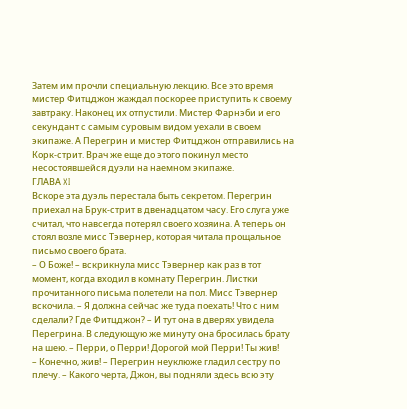Затем им прочли специальную лекцию. Все это время мистер Фитцджон жаждал поскорее приступить к своему завтраку. Наконец их отпустили. Мистер Фарнэби и его секундант с самым суровым видом уехали в своем экипаже. А Перегрин и мистер Фитцджон отправились на Корк-стрит. Врач же еще до этого покинул место несостоявшейся дуэли на наемном экипаже.
ГЛАВА XI
Вскоре эта дуэль перестала быть секретом. Перегрин приехал на Брук-стрит в двенадцатом часу. Его слуга уже считал, что навсегда потерял своего хозяина. А теперь он стоял возле мисс Тэвернер, которая читала прощальное письмо своего брата.
– О Боже! – вскрикнула мисс Тэвернер как раз в тот момент, когда входил в комнату Перегрин. Листки прочитанного письма полетели на пол. Мисс Тэвернер вскочила. – Я должна сейчас же туда поехать! Что с ним сделали? Где Фитцджон? – И тут она в дверях увидела Перегрина. В следующую же минуту она бросилась брату на шею. – Перри, о Перри! Дорогой мой Перри! Ты жив!
– Конечно, жив! – Перегрин неуклюже гладил сестру по плечу. – Какого черта, Джон, вы подняли здесь всю эту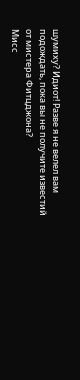шумиху? Идиот! Разве я не велел вам подождать, пока вы не получите известий от мистера Фитцджона?
Мисс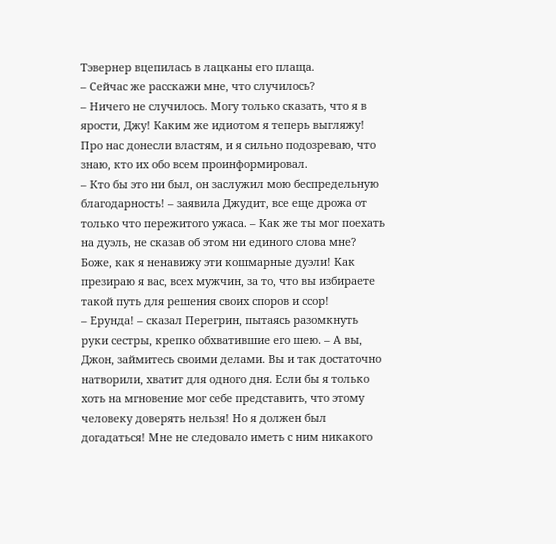Тэвернер вцепилась в лацканы его плаща.
– Сейчас же расскажи мне, что случилось?
– Ничего не случилось. Могу только сказать, что я в ярости, Джу! Каким же идиотом я теперь выгляжу! Про нас донесли властям, и я сильно подозреваю, что знаю, кто их обо всем проинформировал.
– Кто бы это ни был, он заслужил мою беспредельную благодарность! – заявила Джудит, все еще дрожа от только что пережитого ужаса. – Как же ты мог поехать на дуэль, не сказав об этом ни единого слова мне? Боже, как я ненавижу эти кошмарные дуэли! Как презираю я вас, всех мужчин, за то, что вы избираете такой путь для решения своих споров и ссор!
– Ерунда! – сказал Перегрин, пытаясь разомкнуть руки сестры, крепко обхватившие его шею. – А вы, Джон, займитесь своими делами. Вы и так достаточно натворили, хватит для одного дня. Если бы я только хоть на мгновение мог себе представить, что этому человеку доверять нельзя! Но я должен был догадаться! Мне не следовало иметь с ним никакого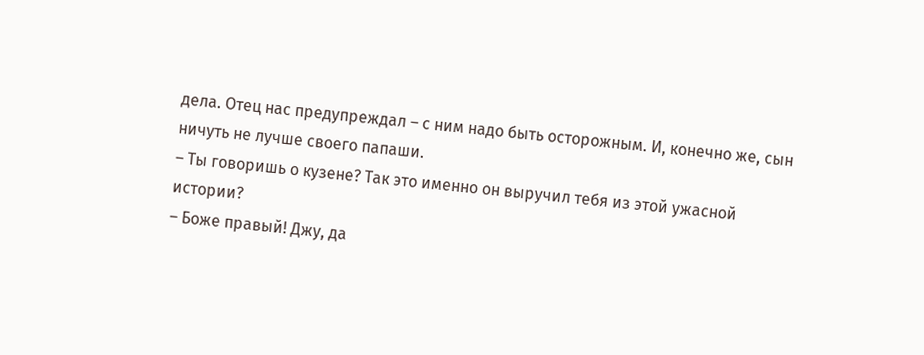дела. Отец нас предупреждал – с ним надо быть осторожным. И, конечно же, сын ничуть не лучше своего папаши.
– Ты говоришь о кузене? Так это именно он выручил тебя из этой ужасной истории?
– Боже правый! Джу, да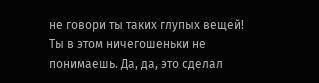не говори ты таких глупых вещей! Ты в этом ничегошеньки не понимаешь. Да, да, это сделал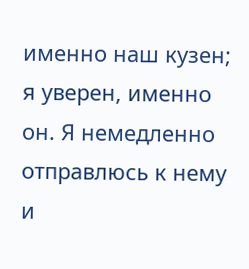именно наш кузен; я уверен, именно он. Я немедленно отправлюсь к нему и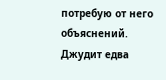потребую от него объяснений.
Джудит едва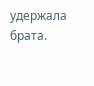удержала брата.